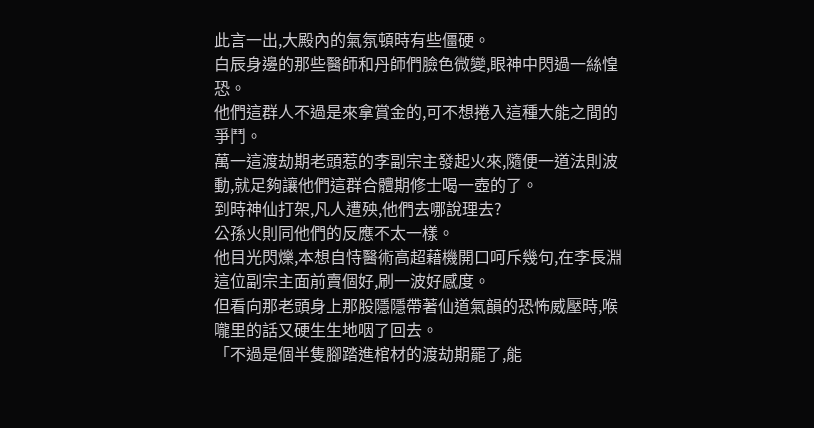此言一出,大殿內的氣氛頓時有些僵硬。
白辰身邊的那些醫師和丹師們臉色微變,眼神中閃過一絲惶恐。
他們這群人不過是來拿賞金的,可不想捲入這種大能之間的爭鬥。
萬一這渡劫期老頭惹的李副宗主發起火來,隨便一道法則波動,就足夠讓他們這群合體期修士喝一壺的了。
到時神仙打架,凡人遭殃,他們去哪說理去?
公孫火則同他們的反應不太一樣。
他目光閃爍,本想自恃醫術高超藉機開口呵斥幾句,在李長淵這位副宗主面前賣個好,刷一波好感度。
但看向那老頭身上那股隱隱帶著仙道氣韻的恐怖威壓時,喉嚨里的話又硬生生地咽了回去。
「不過是個半隻腳踏進棺材的渡劫期罷了,能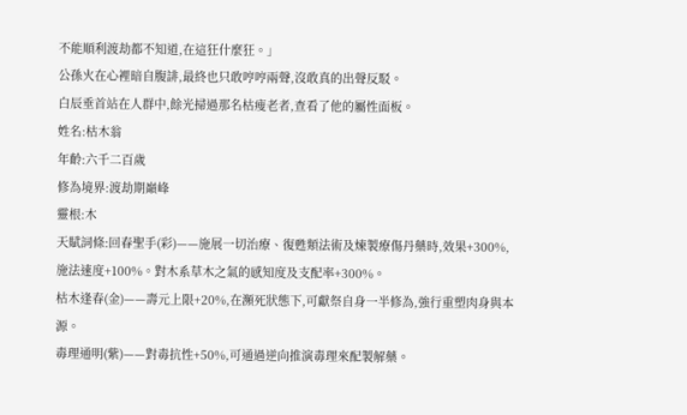不能順利渡劫都不知道,在這狂什麼狂。」
公孫火在心裡暗自腹誹,最終也只敢哼哼兩聲,沒敢真的出聲反駁。
白辰垂首站在人群中,餘光掃過那名枯瘦老者,查看了他的屬性面板。
姓名:枯木翁
年齡:六千二百歲
修為境界:渡劫期巔峰
靈根:木
天賦詞條:回春聖手(彩)——施展一切治療、復甦類法術及煉製療傷丹藥時,效果+300%,施法速度+100%。對木系草木之氣的感知度及支配率+300%。
枯木逢春(金)——壽元上限+20%,在瀕死狀態下,可獻祭自身一半修為,強行重塑肉身與本源。
毒理通明(紫)——對毒抗性+50%,可通過逆向推演毒理來配製解藥。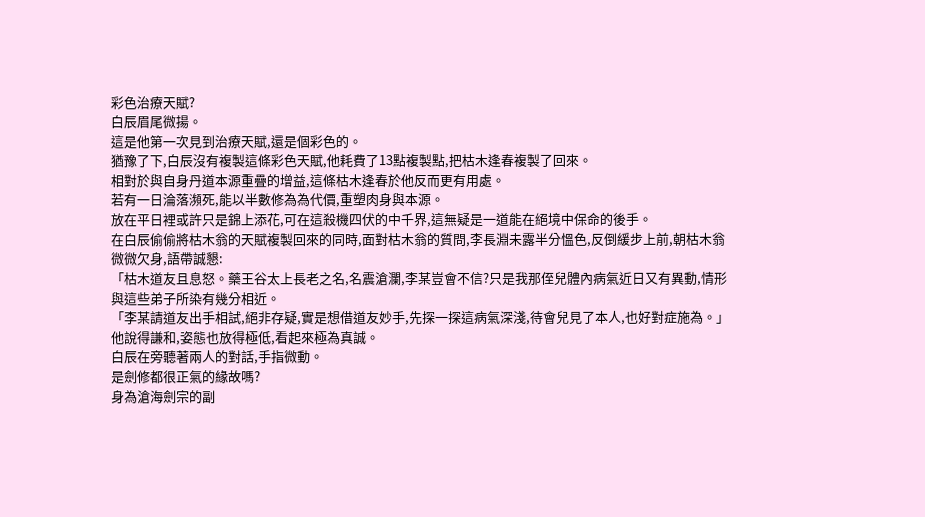彩色治療天賦?
白辰眉尾微揚。
這是他第一次見到治療天賦,還是個彩色的。
猶豫了下,白辰沒有複製這條彩色天賦,他耗費了13點複製點,把枯木逢春複製了回來。
相對於與自身丹道本源重疊的增益,這條枯木逢春於他反而更有用處。
若有一日淪落瀕死,能以半數修為為代價,重塑肉身與本源。
放在平日裡或許只是錦上添花,可在這殺機四伏的中千界,這無疑是一道能在絕境中保命的後手。
在白辰偷偷將枯木翁的天賦複製回來的同時,面對枯木翁的質問,李長淵未露半分慍色,反倒緩步上前,朝枯木翁微微欠身,語帶誠懇:
「枯木道友且息怒。藥王谷太上長老之名,名震滄瀾,李某豈會不信?只是我那侄兒體內病氣近日又有異動,情形與這些弟子所染有幾分相近。
「李某請道友出手相試,絕非存疑,實是想借道友妙手,先探一探這病氣深淺,待會兒見了本人,也好對症施為。」
他說得謙和,姿態也放得極低,看起來極為真誠。
白辰在旁聽著兩人的對話,手指微動。
是劍修都很正氣的緣故嗎?
身為滄海劍宗的副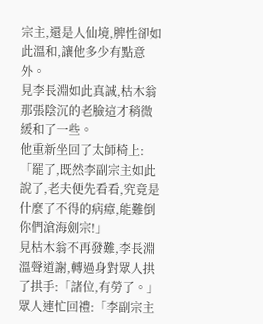宗主,還是人仙境,脾性卻如此溫和,讓他多少有點意外。
見李長淵如此真誠,枯木翁那張陰沉的老臉這才稍微緩和了一些。
他重新坐回了太師椅上:「罷了,既然李副宗主如此說了,老夫便先看看,究竟是什麼了不得的病瘴,能難倒你們滄海劍宗!」
見枯木翁不再發難,李長淵溫聲道謝,轉過身對眾人拱了拱手:「諸位,有勞了。」
眾人連忙回禮:「李副宗主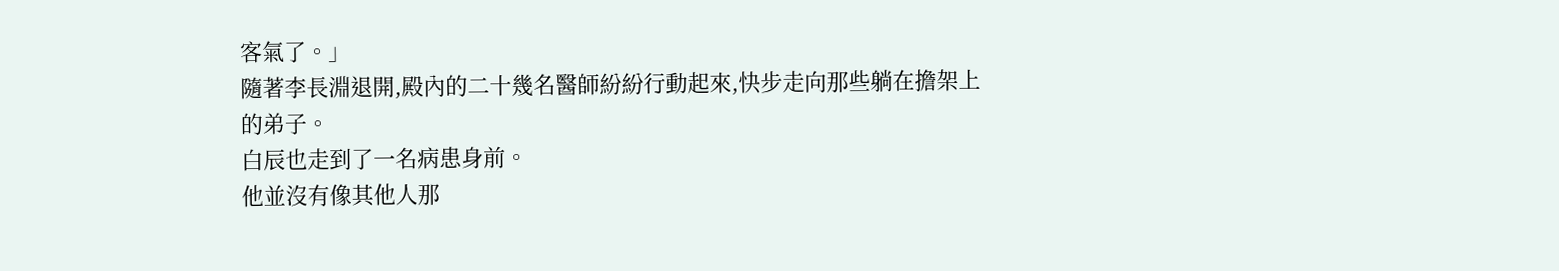客氣了。」
隨著李長淵退開,殿內的二十幾名醫師紛紛行動起來,快步走向那些躺在擔架上的弟子。
白辰也走到了一名病患身前。
他並沒有像其他人那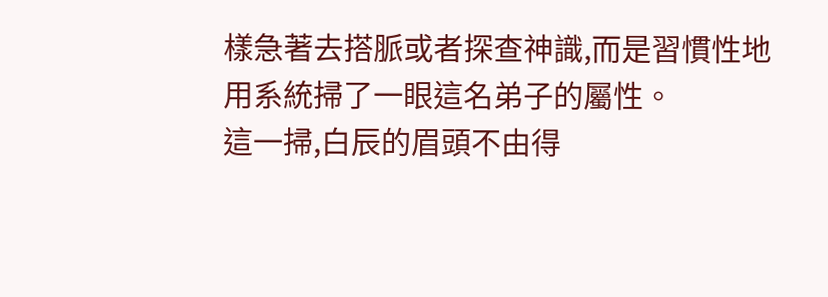樣急著去搭脈或者探查神識,而是習慣性地用系統掃了一眼這名弟子的屬性。
這一掃,白辰的眉頭不由得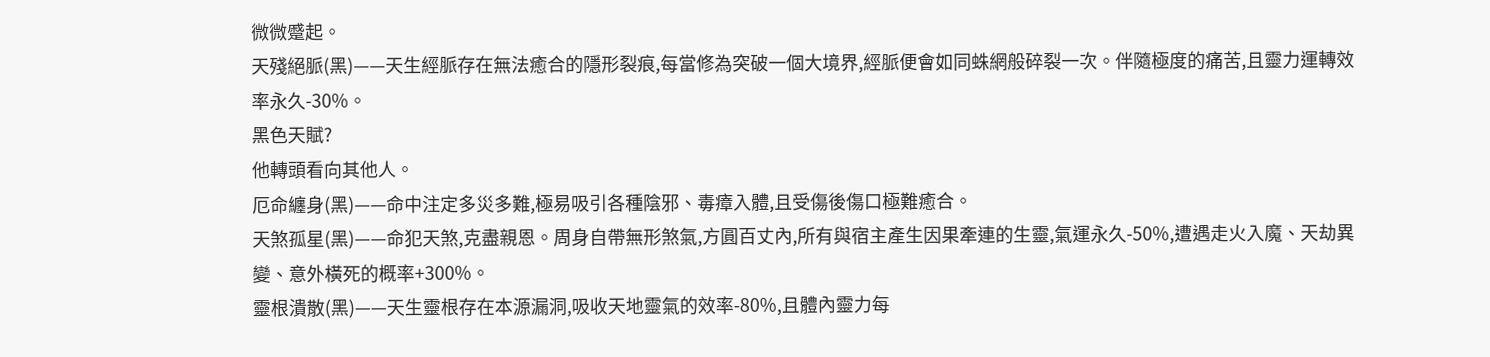微微蹙起。
天殘絕脈(黑)——天生經脈存在無法癒合的隱形裂痕,每當修為突破一個大境界,經脈便會如同蛛網般碎裂一次。伴隨極度的痛苦,且靈力運轉效率永久-30%。
黑色天賦?
他轉頭看向其他人。
厄命纏身(黑)——命中注定多災多難,極易吸引各種陰邪、毒瘴入體,且受傷後傷口極難癒合。
天煞孤星(黑)——命犯天煞,克盡親恩。周身自帶無形煞氣,方圓百丈內,所有與宿主產生因果牽連的生靈,氣運永久-50%,遭遇走火入魔、天劫異變、意外橫死的概率+300%。
靈根潰散(黑)——天生靈根存在本源漏洞,吸收天地靈氣的效率-80%,且體內靈力每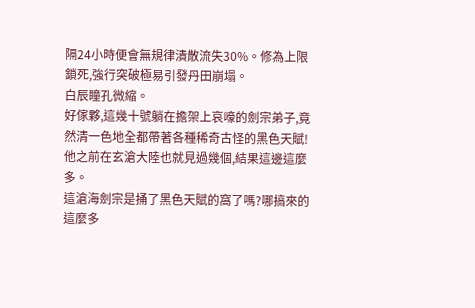隔24小時便會無規律潰散流失30%。修為上限鎖死,強行突破極易引發丹田崩塌。
白辰瞳孔微縮。
好傢夥,這幾十號躺在擔架上哀嚎的劍宗弟子,竟然清一色地全都帶著各種稀奇古怪的黑色天賦!
他之前在玄滄大陸也就見過幾個,結果這邊這麼多。
這滄海劍宗是捅了黑色天賦的窩了嗎?哪搞來的這麼多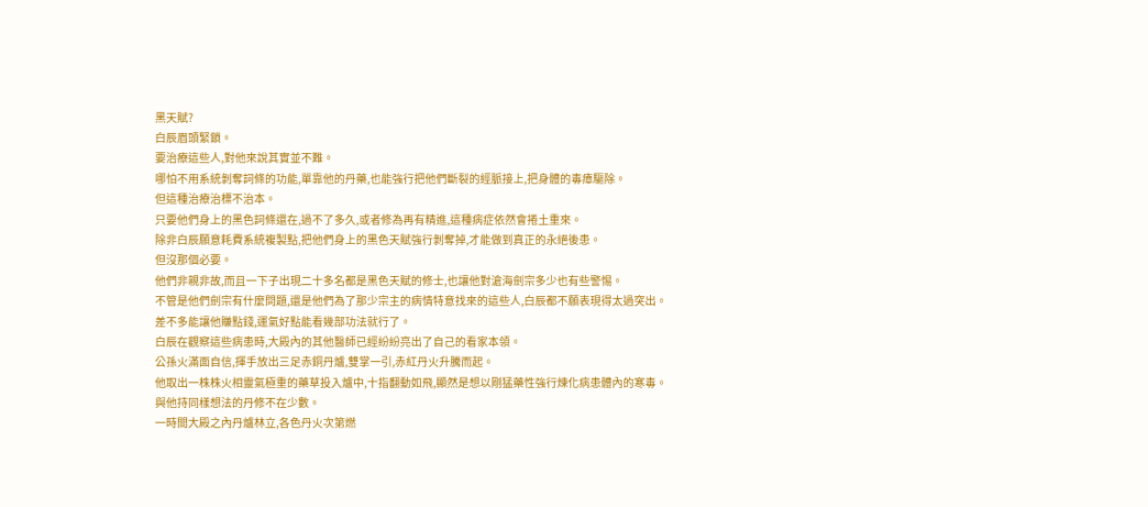黑天賦?
白辰眉頭緊鎖。
要治療這些人,對他來說其實並不難。
哪怕不用系統剝奪詞條的功能,單靠他的丹藥,也能強行把他們斷裂的經脈接上,把身體的毒瘴驅除。
但這種治療治標不治本。
只要他們身上的黑色詞條還在,過不了多久,或者修為再有精進,這種病症依然會捲土重來。
除非白辰願意耗費系統複製點,把他們身上的黑色天賦強行剝奪掉,才能做到真正的永絕後患。
但沒那個必要。
他們非親非故,而且一下子出現二十多名都是黑色天賦的修士,也讓他對滄海劍宗多少也有些警惕。
不管是他們劍宗有什麼問題,還是他們為了那少宗主的病情特意找來的這些人,白辰都不願表現得太過突出。
差不多能讓他賺點錢,運氣好點能看幾部功法就行了。
白辰在觀察這些病患時,大殿內的其他醫師已經紛紛亮出了自己的看家本領。
公孫火滿面自信,揮手放出三足赤銅丹爐,雙掌一引,赤紅丹火升騰而起。
他取出一株株火相靈氣極重的藥草投入爐中,十指翻動如飛,顯然是想以剛猛藥性強行煉化病患體內的寒毒。
與他持同樣想法的丹修不在少數。
一時間大殿之內丹爐林立,各色丹火次第燃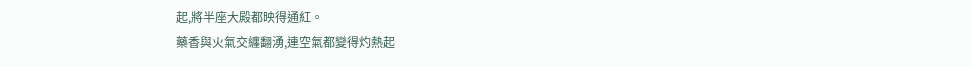起,將半座大殿都映得通紅。
藥香與火氣交纏翻湧,連空氣都變得灼熱起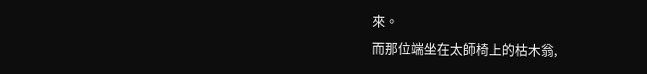來。
而那位端坐在太師椅上的枯木翁,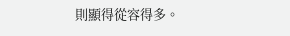則顯得從容得多。